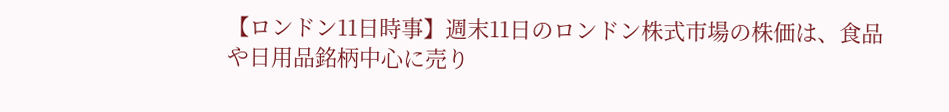【ロンドン11日時事】週末11日のロンドン株式市場の株価は、食品や日用品銘柄中心に売り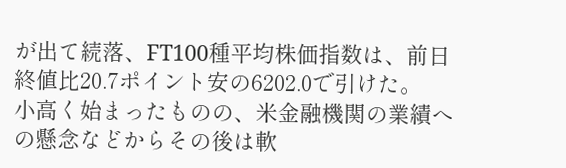が出て続落、FT100種平均株価指数は、前日終値比20.7ポイント安の6202.0で引けた。
小高く始まったものの、米金融機関の業績への懸念などからその後は軟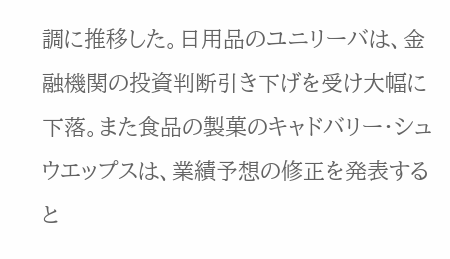調に推移した。日用品のユニリーバは、金融機関の投資判断引き下げを受け大幅に下落。また食品の製菓のキャドバリー・シュウエップスは、業績予想の修正を発表すると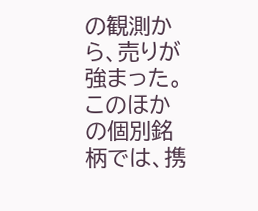の観測から、売りが強まった。
このほかの個別銘柄では、携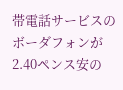帯電話サービスのボーダフォンが2.40ペンス安の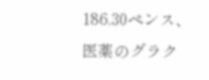186.30ペンス、医薬のグラク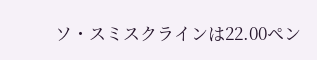ソ・スミスクラインは22.00ペン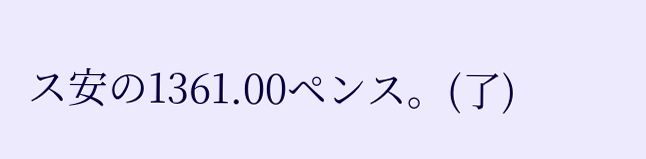ス安の1361.00ペンス。(了)